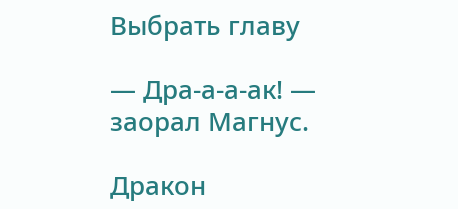Выбрать главу

— Дра-а-а-ак! — заорал Магнус.

Дракон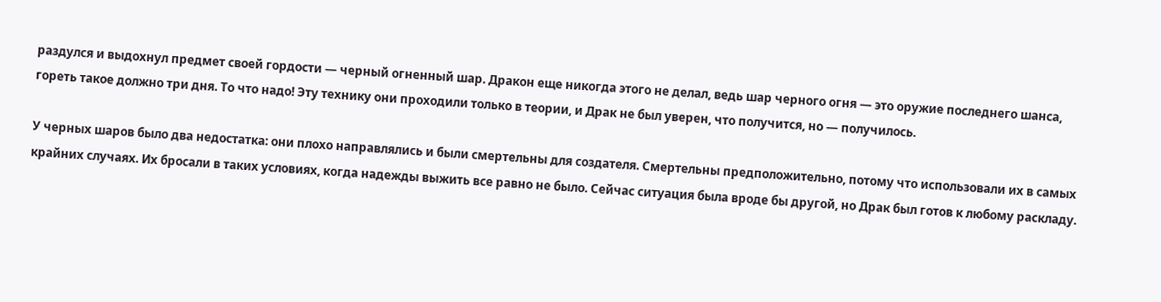раздулся и выдохнул предмет своей гордости — черный огненный шар. Дракон еще никогда этого не делал, ведь шар черного огня — это оружие последнего шанса, гореть такое должно три дня. То что надо! Эту технику они проходили только в теории, и Драк не был уверен, что получится, но — получилось.

У черных шаров было два недостатка: они плохо направлялись и были смертельны для создателя. Смертельны предположительно, потому что использовали их в самых крайних случаях. Их бросали в таких условиях, когда надежды выжить все равно не было. Сейчас ситуация была вроде бы другой, но Драк был готов к любому раскладу.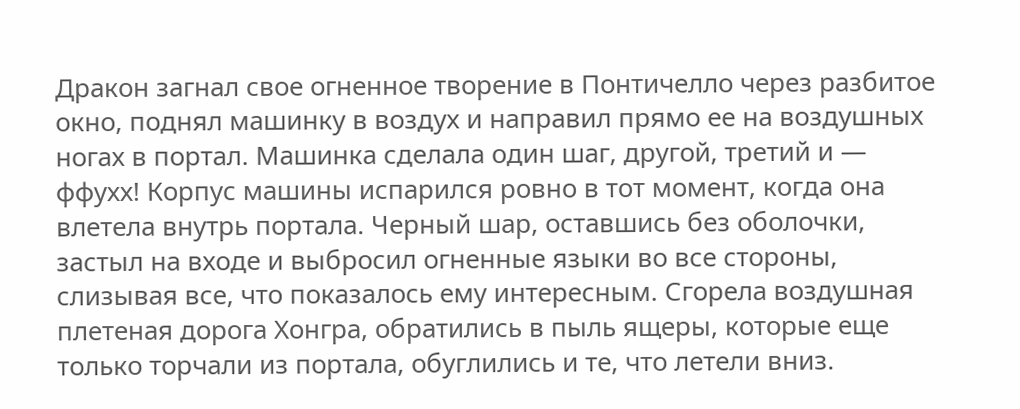Дракон загнал свое огненное творение в Понтичелло через разбитое окно, поднял машинку в воздух и направил прямо ее на воздушных ногах в портал. Машинка сделала один шаг, другой, третий и — ффухх! Корпус машины испарился ровно в тот момент, когда она влетела внутрь портала. Черный шар, оставшись без оболочки, застыл на входе и выбросил огненные языки во все стороны, слизывая все, что показалось ему интересным. Сгорела воздушная плетеная дорога Хонгра, обратились в пыль ящеры, которые еще только торчали из портала, обуглились и те, что летели вниз.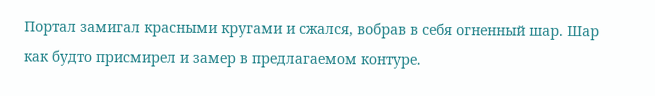Портал замигал красными кругами и сжался, вобрав в себя огненный шар. Шар как будто присмирел и замер в предлагаемом контуре.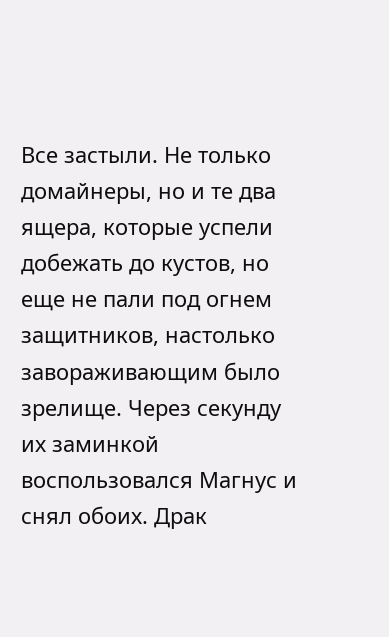Все застыли. Не только домайнеры, но и те два ящера, которые успели добежать до кустов, но еще не пали под огнем защитников, настолько завораживающим было зрелище. Через секунду их заминкой воспользовался Магнус и снял обоих. Драк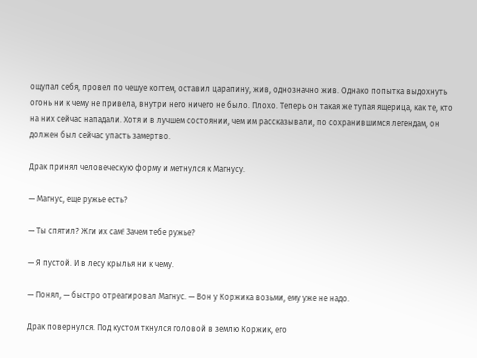ощупал себя, провел по чешуе когтем, оставил царапину, жив, однозначно жив. Однако попытка выдохнуть огонь ни к чему не привела, внутри него ничего не было. Плохо. Теперь он такая же тупая ящерица, как те, кто на них сейчас нападали. Хотя и в лучшем состоянии, чем им рассказывали, по сохранившимся легендам, он должен был сейчас упасть замертво.

Драк принял человеческую форму и метнулся к Магнусу.

— Магнус, еще ружье есть?

— Ты спятил? Жги их сам! Зачем тебе ружье?

— Я пустой. И в лесу крылья ни к чему.

— Понял, — быстро отреагировал Магнус. — Вон у Коржика возьми, ему уже не надо.

Драк повернулся. Под кустом ткнулся головой в землю Коржик, его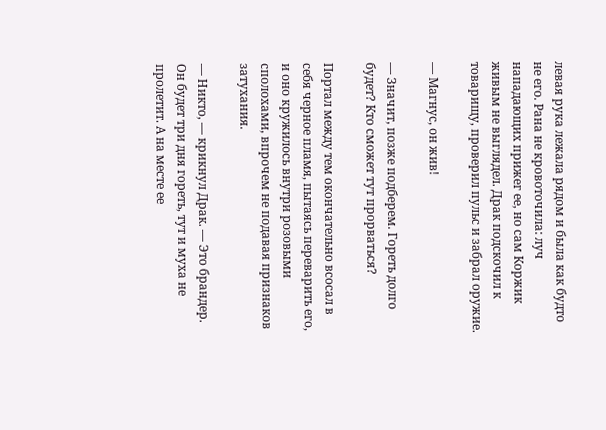левая рука лежала рядом и была как будто не его. Рана не кровоточила: луч нападающих прижег ее, но сам Коржик живым не выглядел. Драк подскочил к товарищу, проверил пульс и забрал оружие.

— Магнус, он жив!

— Значит, позже подберем. Гореть долго будет? Кто сможет тут прорваться?

Портал между тем окончательно всосал в себя черное пламя, пытаясь переварить его, и оно кружилось внутри розовыми сполохами, впрочем не подавая признаков затухания.

— Никто, — крикнул Драк. — Это брандер. Он будет три дня гореть, тут и муха не пролетит. А на месте ее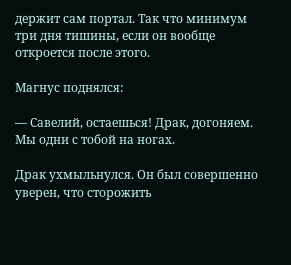держит сам портал. Так что минимум три дня тишины, если он вообще откроется после этого.

Магнус поднялся:

— Савелий, остаешься! Драк, догоняем. Мы одни с тобой на ногах.

Драк ухмыльнулся. Он был совершенно уверен, что сторожить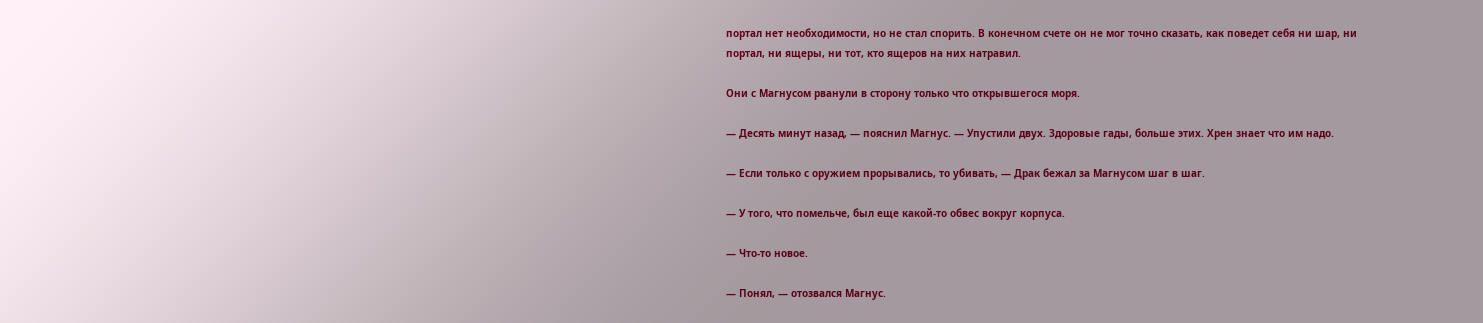портал нет необходимости, но не стал спорить. В конечном счете он не мог точно сказать, как поведет себя ни шар, ни портал, ни ящеры, ни тот, кто ящеров на них натравил.

Они с Магнусом рванули в сторону только что открывшегося моря.

— Десять минут назад, — пояснил Магнус. — Упустили двух. Здоровые гады, больше этих. Хрен знает что им надо.

— Если только с оружием прорывались, то убивать, — Драк бежал за Магнусом шаг в шаг.

— У того, что помельче, был еще какой-то обвес вокруг корпуса.

— Что-то новое.

— Понял, — отозвался Магнус.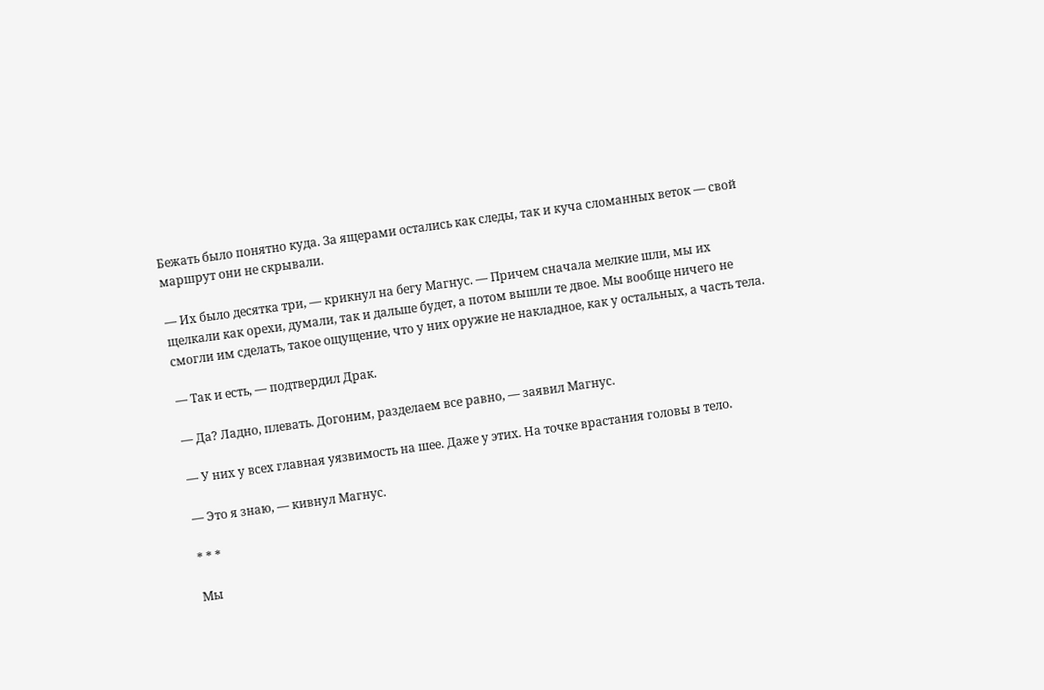Бежать было понятно куда. За ящерами остались как следы, так и куча сломанных веток — свой маршрут они не скрывали.

— Их было десятка три, — крикнул на бегу Магнус. — Причем сначала мелкие шли, мы их щелкали как орехи, думали, так и дальше будет, а потом вышли те двое. Мы вообще ничего не смогли им сделать, такое ощущение, что у них оружие не накладное, как у остальных, а часть тела.

— Так и есть, — подтвердил Драк.

— Да? Ладно, плевать. Догоним, разделаем все равно, — заявил Магнус.

— У них у всех главная уязвимость на шее. Даже у этих. На точке врастания головы в тело.

— Это я знаю, — кивнул Магнус.

* * *

Мы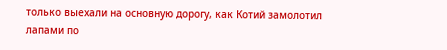только выехали на основную дорогу, как Котий замолотил лапами по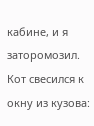кабине, и я заторомозил. Кот свесился к окну из кузова: